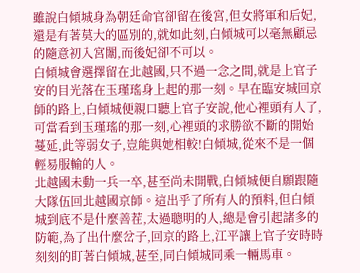雖說白傾城身為朝廷命官卻留在後宮,但女將軍和后妃,還是有著莫大的區別的,就如此刻,白傾城可以毫無顧忌的隨意初入宮闈,而後妃卻不可以。
白傾城會選擇留在北越國,只不過一念之間,就是上官子安的目光落在玉瑾瑤身上起的那一刻。早在臨安城回京師的路上,白傾城便親口聽上官子安說,他心裡頭有人了,可當看到玉瑾瑤的那一刻,心裡頭的求勝欲不斷的開始蔓延,此等弱女子,豈能與她相較!白傾城,從來不是一個輕易服輸的人。
北越國未動一兵一卒,甚至尚未開戰,白傾城便自願跟隨大隊伍回北越國京師。這出乎了所有人的預料,但白傾城到底不是什麼善茬,太過聰明的人,總是會引起諸多的防範,為了出什麼岔子,回京的路上,江平讓上官子安時時刻刻的盯著白傾城,甚至,同白傾城同乘一輛馬車。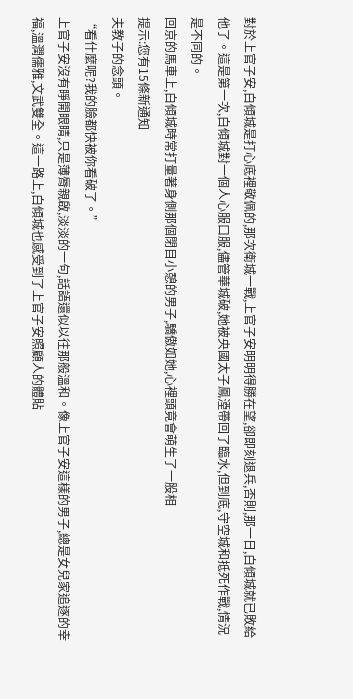對於上官子安,白傾城是打心底裡敬佩的,那次衛城一戰,上官子安明明得勝在望,卻即刻退兵,否則,那一日,白傾城就已敗給他了。這是第一次,白傾城對一個人心服口服,儘管華城破,她被央國太子鳳湮帶回了臨水,但到底,守空城和抵死作戰,情況是不同的。
回京的馬車上,白傾城時常打量著身側那個閉目小憩的男子,驕傲如她,心裡頭竟會萌生了一股相
提示:您有15條新通知
夫教子的念頭。
“看什麼呢?我的臉都快被你看破了。”
上官子安沒有睜開眼睛,只是薄脣親啟,淡淡的一句,話語還似以往那般溫和。像上官子安這樣的男子,總是女兒家追逐的幸福,溫潤儒雅,文武雙全。這一路上,白傾城也感受到了上官子安照顧人的體貼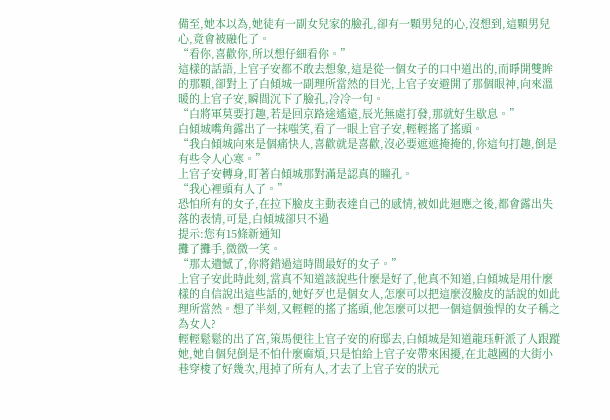備至,她本以為,她徒有一副女兒家的臉孔,卻有一顆男兒的心,沒想到,這顆男兒心,竟會被融化了。
“看你,喜歡你,所以想仔細看你。”
這樣的話語,上官子安都不敢去想象,這是從一個女子的口中道出的,而睜開雙眸的那顆,卻對上了白傾城一副理所當然的目光,上官子安避開了那個眼神,向來溫暖的上官子安,瞬間沉下了臉孔,冷冷一句。
“白將軍莫要打趣,若是回京路途遙遠,辰光無處打發,那就好生歇息。”
白傾城嘴角露出了一抹嗤笑,看了一眼上官子安,輕輕搖了搖頭。
“我白傾城向來是個痛快人,喜歡就是喜歡,沒必要遮遮掩掩的,你這句打趣,倒是有些令人心寒。”
上官子安轉身,盯著白傾城那對滿是認真的瞳孔。
“我心裡頭有人了。”
恐怕所有的女子,在拉下臉皮主動表達自己的感情,被如此迴應之後,都會露出失落的表情,可是,白傾城卻只不過
提示:您有15條新通知
攤了攤手,微微一笑。
“那太遺憾了,你將錯過這時間最好的女子。”
上官子安此時此刻,當真不知道該說些什麼是好了,他真不知道,白傾城是用什麼樣的自信說出這些話的,她好歹也是個女人,怎麼可以把這麼沒臉皮的話說的如此理所當然。想了半刻,又輕輕的搖了搖頭,他怎麼可以把一個這個強悍的女子稱之為女人?
輕輕鬆鬆的出了宮,策馬便往上官子安的府邸去,白傾城是知道龍珏軒派了人跟蹤她,她自個兒倒是不怕什麼麻煩,只是怕給上官子安帶來困擾,在北越國的大街小巷穿梭了好幾次,甩掉了所有人,才去了上官子安的狀元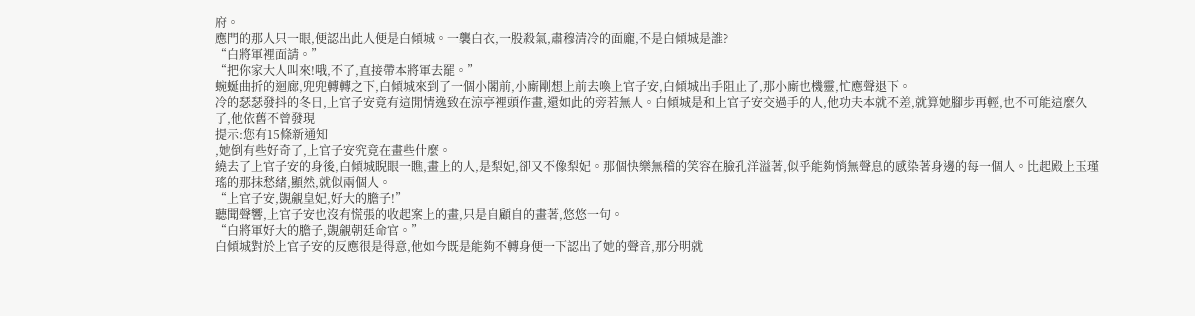府。
應門的那人只一眼,便認出此人便是白傾城。一襲白衣,一股殺氣,肅穆清冷的面龐,不是白傾城是誰?
“白將軍裡面請。”
“把你家大人叫來!哦,不了,直接帶本將軍去罷。”
蜿蜒曲折的迴廊,兜兜轉轉之下,白傾城來到了一個小閣前,小廝剛想上前去喚上官子安,白傾城出手阻止了,那小廝也機靈,忙應聲退下。
冷的瑟瑟發抖的冬日,上官子安竟有這閒情逸致在涼亭裡頭作畫,還如此的旁若無人。白傾城是和上官子安交過手的人,他功夫本就不差,就算她腳步再輕,也不可能這麼久了,他依舊不曾發現
提示:您有15條新通知
,她倒有些好奇了,上官子安究竟在畫些什麼。
繞去了上官子安的身後,白傾城睨眼一瞧,畫上的人,是梨妃,卻又不像梨妃。那個快樂無稽的笑容在臉孔洋溢著,似乎能夠悄無聲息的感染著身邊的每一個人。比起殿上玉瑾瑤的那抹愁緒,顯然,就似兩個人。
“上官子安,覬覦皇妃,好大的膽子!”
聽聞聲響,上官子安也沒有慌張的收起案上的畫,只是自顧自的畫著,悠悠一句。
“白將軍好大的膽子,覬覦朝廷命官。”
白傾城對於上官子安的反應很是得意,他如今既是能夠不轉身便一下認出了她的聲音,那分明就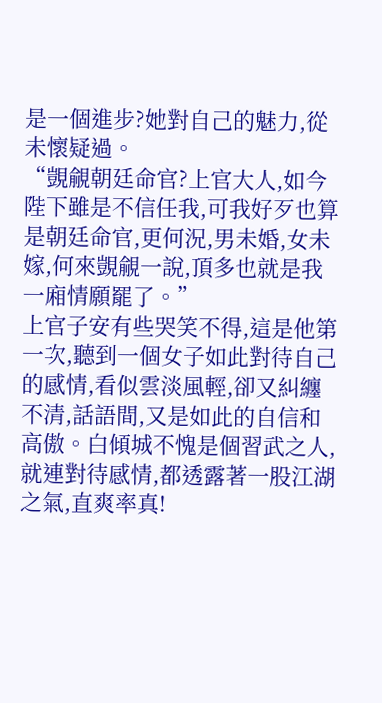是一個進步?她對自己的魅力,從未懷疑過。
“覬覦朝廷命官?上官大人,如今陛下雖是不信任我,可我好歹也算是朝廷命官,更何況,男未婚,女未嫁,何來覬覦一說,頂多也就是我一廂情願罷了。”
上官子安有些哭笑不得,這是他第一次,聽到一個女子如此對待自己的感情,看似雲淡風輕,卻又糾纏不清,話語間,又是如此的自信和高傲。白傾城不愧是個習武之人,就連對待感情,都透露著一股江湖之氣,直爽率真!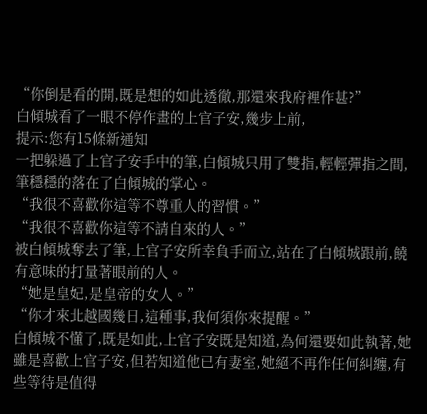“你倒是看的開,既是想的如此透徹,那還來我府裡作甚?”
白傾城看了一眼不停作畫的上官子安,幾步上前,
提示:您有15條新通知
一把躲過了上官子安手中的筆,白傾城只用了雙指,輕輕彈指之間,筆穩穩的落在了白傾城的掌心。
“我很不喜歡你這等不尊重人的習慣。”
“我很不喜歡你這等不請自來的人。”
被白傾城奪去了筆,上官子安所幸負手而立,站在了白傾城跟前,饒有意味的打量著眼前的人。
“她是皇妃,是皇帝的女人。”
“你才來北越國幾日,這種事,我何須你來提醒。”
白傾城不懂了,既是如此,上官子安既是知道,為何還要如此執著,她雖是喜歡上官子安,但若知道他已有妻室,她絕不再作任何糾纏,有些等待是值得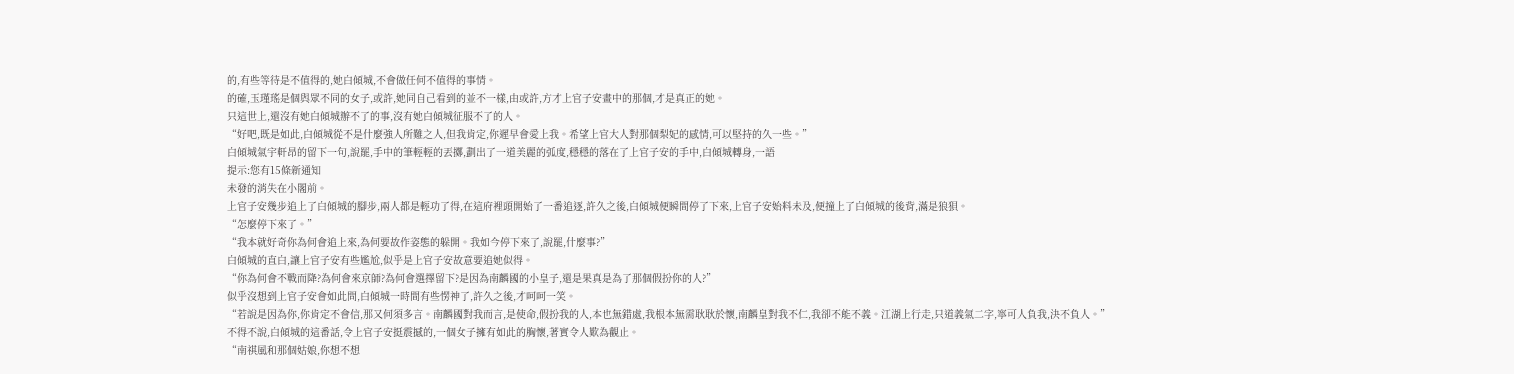的,有些等待是不值得的,她白傾城,不會做任何不值得的事情。
的確,玉瑾瑤是個與眾不同的女子,或許,她同自己看到的並不一樣,由或許,方才上官子安畫中的那個,才是真正的她。
只這世上,還沒有她白傾城辦不了的事,沒有她白傾城征服不了的人。
“好吧,既是如此,白傾城從不是什麼強人所難之人,但我肯定,你遲早會愛上我。希望上官大人對那個梨妃的感情,可以堅持的久一些。”
白傾城氣宇軒昂的留下一句,說罷,手中的筆輕輕的丟擲,劃出了一道美麗的弧度,穩穩的落在了上官子安的手中,白傾城轉身,一語
提示:您有15條新通知
未發的消失在小閣前。
上官子安幾步追上了白傾城的腳步,兩人都是輕功了得,在這府裡頭開始了一番追逐,許久之後,白傾城便瞬間停了下來,上官子安始料未及,便撞上了白傾城的後背,滿是狼狽。
“怎麼停下來了。”
“我本就好奇你為何會追上來,為何要故作姿態的躲開。我如今停下來了,說罷,什麼事?”
白傾城的直白,讓上官子安有些尷尬,似乎是上官子安故意要追她似得。
“你為何會不戰而降?為何會來京師?為何會選擇留下?是因為南麟國的小皇子,還是果真是為了那個假扮你的人?”
似乎沒想到上官子安會如此問,白傾城一時間有些愣神了,許久之後,才呵呵一笑。
“若說是因為你,你肯定不會信,那又何須多言。南麟國對我而言,是使命,假扮我的人,本也無錯處,我根本無需耿耿於懷,南麟皇對我不仁,我卻不能不義。江湖上行走,只道義氣二字,寧可人負我,決不負人。”
不得不說,白傾城的這番話,令上官子安挺震撼的,一個女子擁有如此的胸懷,著實令人歎為觀止。
“南祺風和那個姑娘,你想不想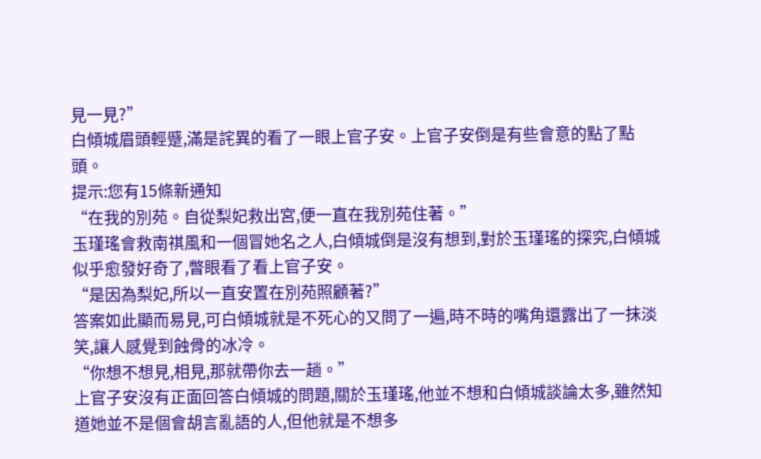見一見?”
白傾城眉頭輕蹙,滿是詫異的看了一眼上官子安。上官子安倒是有些會意的點了點頭。
提示:您有15條新通知
“在我的別苑。自從梨妃救出宮,便一直在我別苑住著。”
玉瑾瑤會救南祺風和一個冒她名之人,白傾城倒是沒有想到,對於玉瑾瑤的探究,白傾城似乎愈發好奇了,瞥眼看了看上官子安。
“是因為梨妃,所以一直安置在別苑照顧著?”
答案如此顯而易見,可白傾城就是不死心的又問了一遍,時不時的嘴角還露出了一抹淡笑,讓人感覺到蝕骨的冰冷。
“你想不想見,相見,那就帶你去一趟。”
上官子安沒有正面回答白傾城的問題,關於玉瑾瑤,他並不想和白傾城談論太多,雖然知道她並不是個會胡言亂語的人,但他就是不想多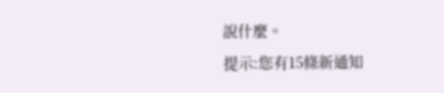說什麼。
提示:您有15條新通知